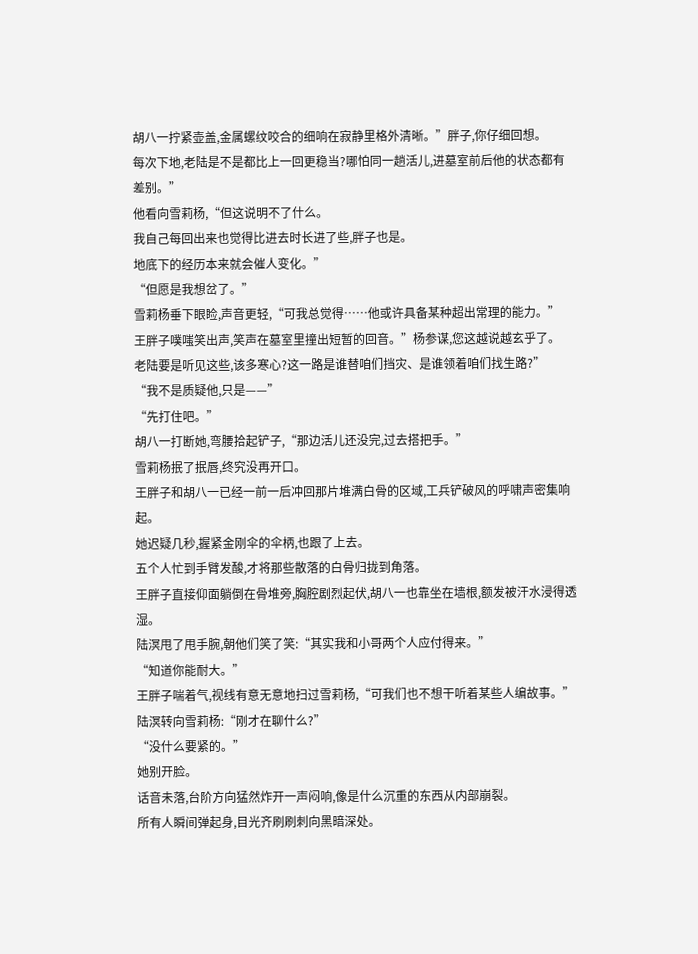胡八一拧紧壶盖,金属螺纹咬合的细响在寂静里格外清晰。”胖子,你仔细回想。
每次下地,老陆是不是都比上一回更稳当?哪怕同一趟活儿,进墓室前后他的状态都有差别。”
他看向雪莉杨,“但这说明不了什么。
我自己每回出来也觉得比进去时长进了些,胖子也是。
地底下的经历本来就会催人变化。”
“但愿是我想岔了。”
雪莉杨垂下眼睑,声音更轻,“可我总觉得……他或许具备某种超出常理的能力。”
王胖子噗嗤笑出声,笑声在墓室里撞出短暂的回音。”杨参谋,您这越说越玄乎了。
老陆要是听见这些,该多寒心?这一路是谁替咱们挡灾、是谁领着咱们找生路?”
“我不是质疑他,只是——”
“先打住吧。”
胡八一打断她,弯腰拾起铲子,“那边活儿还没完,过去搭把手。”
雪莉杨抿了抿唇,终究没再开口。
王胖子和胡八一已经一前一后冲回那片堆满白骨的区域,工兵铲破风的呼啸声密集响起。
她迟疑几秒,握紧金刚伞的伞柄,也跟了上去。
五个人忙到手臂发酸,才将那些散落的白骨归拢到角落。
王胖子直接仰面躺倒在骨堆旁,胸腔剧烈起伏,胡八一也靠坐在墙根,额发被汗水浸得透湿。
陆溟甩了甩手腕,朝他们笑了笑:“其实我和小哥两个人应付得来。”
“知道你能耐大。”
王胖子喘着气,视线有意无意地扫过雪莉杨,“可我们也不想干听着某些人编故事。”
陆溟转向雪莉杨:“刚才在聊什么?”
“没什么要紧的。”
她别开脸。
话音未落,台阶方向猛然炸开一声闷响,像是什么沉重的东西从内部崩裂。
所有人瞬间弹起身,目光齐刷刷刺向黑暗深处。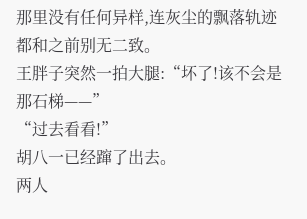那里没有任何异样,连灰尘的飘落轨迹都和之前别无二致。
王胖子突然一拍大腿:“坏了!该不会是那石梯——”
“过去看看!”
胡八一已经蹿了出去。
两人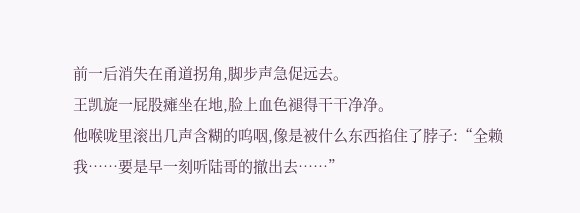前一后消失在甬道拐角,脚步声急促远去。
王凯旋一屁股瘫坐在地,脸上血色褪得干干净净。
他喉咙里滚出几声含糊的呜咽,像是被什么东西掐住了脖子:“全赖我……要是早一刻听陆哥的撤出去……”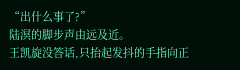“出什么事了?”
陆溟的脚步声由远及近。
王凯旋没答话,只抬起发抖的手指向正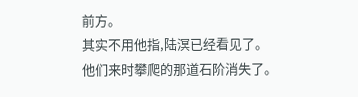前方。
其实不用他指,陆溟已经看见了。
他们来时攀爬的那道石阶消失了。